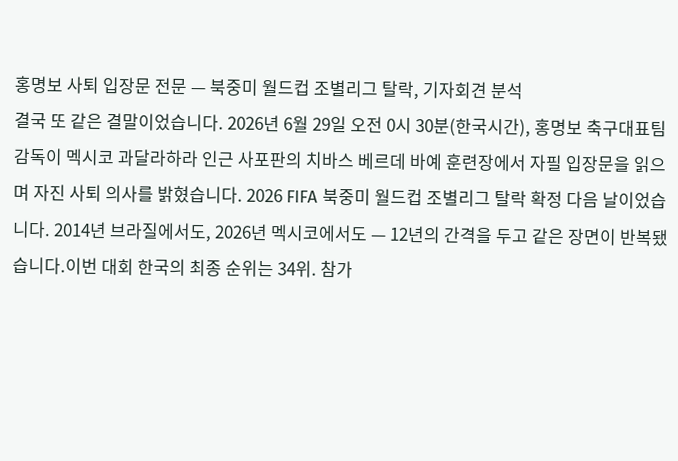홍명보 사퇴 입장문 전문 — 북중미 월드컵 조별리그 탈락, 기자회견 분석
결국 또 같은 결말이었습니다. 2026년 6월 29일 오전 0시 30분(한국시간), 홍명보 축구대표팀 감독이 멕시코 과달라하라 인근 사포판의 치바스 베르데 바예 훈련장에서 자필 입장문을 읽으며 자진 사퇴 의사를 밝혔습니다. 2026 FIFA 북중미 월드컵 조별리그 탈락 확정 다음 날이었습니다. 2014년 브라질에서도, 2026년 멕시코에서도 — 12년의 간격을 두고 같은 장면이 반복됐습니다.이번 대회 한국의 최종 순위는 34위. 참가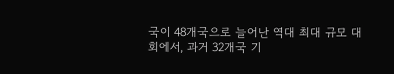국이 48개국으로 늘어난 역대 최대 규모 대회에서, 과거 32개국 기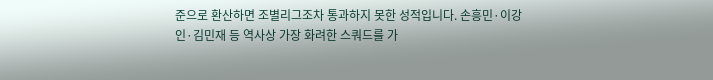준으로 환산하면 조별리그조차 통과하지 못한 성적입니다. 손흥민·이강인·김민재 등 역사상 가장 화려한 스쿼드를 가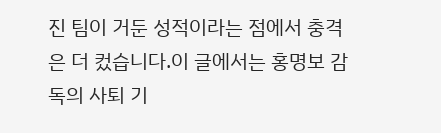진 팀이 거둔 성적이라는 점에서 충격은 더 컸습니다.이 글에서는 홍명보 감독의 사퇴 기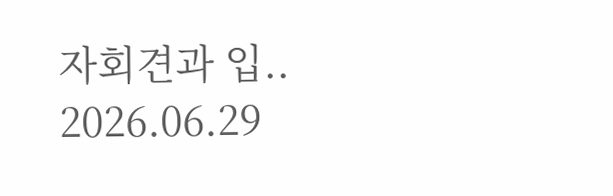자회견과 입..
2026.06.29